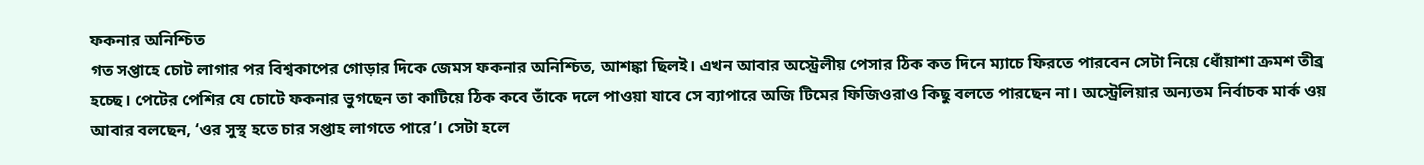ফকনার অনিশ্চিত
গত সপ্তাহে চোট লাগার পর বিশ্বকাপের গোড়ার দিকে জেমস ফকনার অনিশ্চিত, আশঙ্কা ছিলই। এখন আবার অস্ট্রেলীয় পেসার ঠিক কত দিনে ম্যাচে ফিরতে পারবেন সেটা নিয়ে ধোঁয়াশা ক্রমশ তীব্র হচ্ছে। পেটের পেশির যে চোটে ফকনার ভুগছেন তা কাটিয়ে ঠিক কবে তাঁকে দলে পাওয়া যাবে সে ব্যাপারে অজি টিমের ফিজিওরাও কিছু বলতে পারছেন না। অস্ট্রেলিয়ার অন্যতম নির্বাচক মার্ক ওয় আবার বলছেন, ‘ওর সুস্থ হতে চার সপ্তাহ লাগতে পারে’। সেটা হলে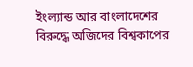ইংল্যান্ড আর বাংলাদেশের বিরুদ্ধে অজিদের বিশ্বকাপের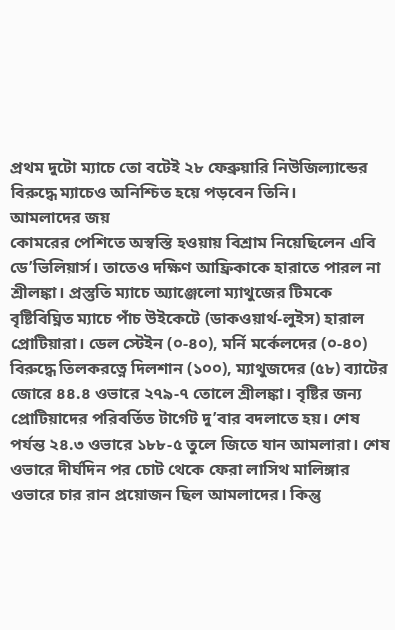প্রথম দুটো ম্যাচে তো বটেই ২৮ ফেব্রুয়ারি নিউজিল্যান্ডের বিরুদ্ধে ম্যাচেও অনিশ্চিত হয়ে পড়বেন তিনি।
আমলাদের জয়
কোমরের পেশিতে অস্বস্তি হওয়ায় বিশ্রাম নিয়েছিলেন এবি ডে’ভিলিয়ার্স। তাতেও দক্ষিণ আফ্রিকাকে হারাতে পারল না শ্রীলঙ্কা। প্রস্তুতি ম্যাচে অ্যাঞ্জেলো ম্যাথুজের টিমকে বৃষ্টিবিঘ্নিত ম্যাচে পাঁচ উইকেটে (ডাকওয়ার্থ-লুইস) হারাল প্রোটিয়ারা। ডেল স্টেইন (০-৪০), মর্নি মর্কেলদের (০-৪০) বিরুদ্ধে তিলকরত্নে দিলশান (১০০), ম্যাথুজদের (৫৮) ব্যাটের জোরে ৪৪.৪ ওভারে ২৭৯-৭ তোলে শ্রীলঙ্কা। বৃষ্টির জন্য প্রোটিয়াদের পরিবর্তিত টার্গেট দু’বার বদলাতে হয়। শেষ পর্যন্ত ২৪.৩ ওভারে ১৮৮-৫ তুলে জিতে যান আমলারা। শেষ ওভারে দীর্ঘদিন পর চোট থেকে ফেরা লাসিথ মালিঙ্গার ওভারে চার রান প্রয়োজন ছিল আমলাদের। কিন্তু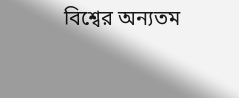বিশ্বের অন্যতম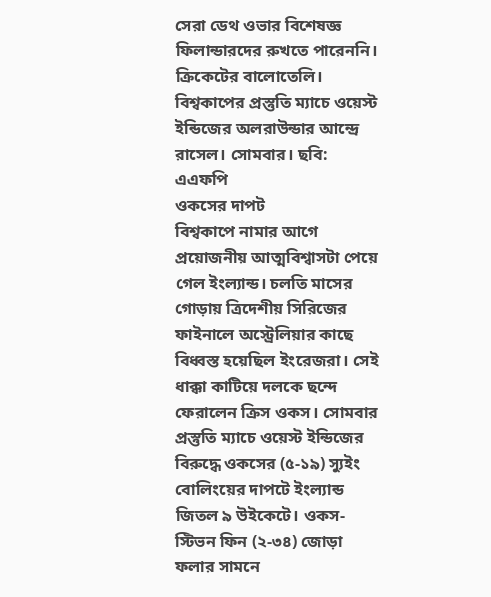সেরা ডেথ ওভার বিশেষজ্ঞ ফিলান্ডারদের রুখতে পারেননি।
ক্রিকেটের বালোতেলি। বিশ্বকাপের প্রস্তুতি ম্যাচে ওয়েস্ট ইন্ডিজের অলরাউন্ডার আন্দ্রে রাসেল। সোমবার। ছবি: এএফপি
ওকসের দাপট
বিশ্বকাপে নামার আগে প্রয়োজনীয় আত্মবিশ্বাসটা পেয়ে গেল ইংল্যান্ড। চলতি মাসের গোড়ায় ত্রিদেশীয় সিরিজের ফাইনালে অস্ট্রেলিয়ার কাছে বিধ্বস্ত হয়েছিল ইংরেজরা। সেই ধাক্কা কাটিয়ে দলকে ছন্দে ফেরালেন ক্রিস ওকস। সোমবার প্রস্তুতি ম্যাচে ওয়েস্ট ইন্ডিজের বিরুদ্ধে ওকসের (৫-১৯) স্যুইং বোলিংয়ের দাপটে ইংল্যান্ড জিতল ৯ উইকেটে। ওকস-স্টিভন ফিন (২-৩৪) জোড়া ফলার সামনে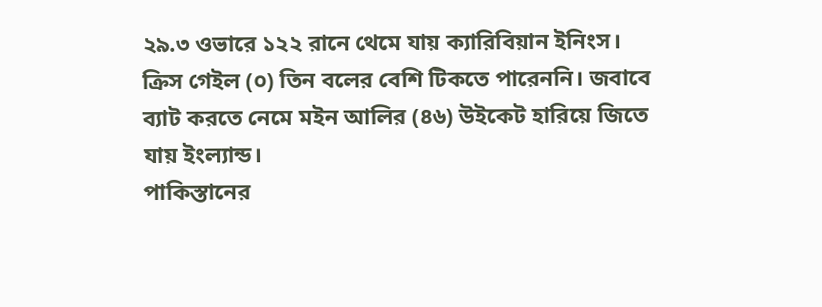২৯.৩ ওভারে ১২২ রানে থেমে যায় ক্যারিবিয়ান ইনিংস। ক্রিস গেইল (০) তিন বলের বেশি টিকতে পারেননি। জবাবে ব্যাট করতে নেমে মইন আলির (৪৬) উইকেট হারিয়ে জিতে যায় ইংল্যান্ড।
পাকিস্তানের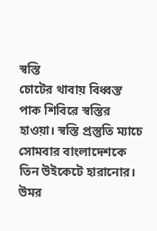স্বস্তি
চোটের থাবায় বিধ্বস্ত পাক শিবিরে স্বস্তির হাওয়া। স্বস্তি প্রস্তুতি ম্যাচে সোমবার বাংলাদেশকে তিন উইকেটে হারানোর। উমর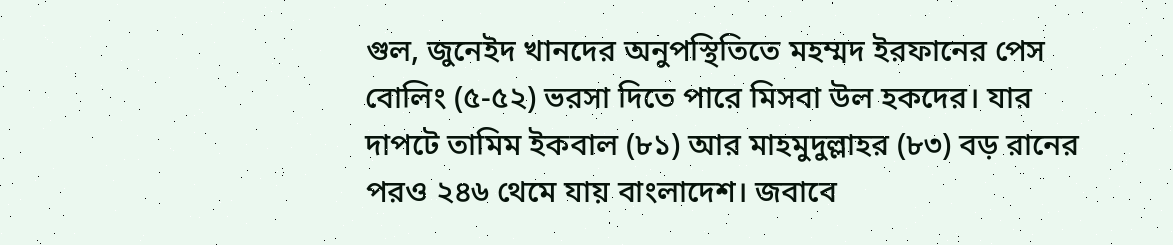গুল, জুনেইদ খানদের অনুপস্থিতিতে মহম্মদ ইরফানের পেস বোলিং (৫-৫২) ভরসা দিতে পারে মিসবা উল হকদের। যার দাপটে তামিম ইকবাল (৮১) আর মাহমুদুল্লাহর (৮৩) বড় রানের পরও ২৪৬ থেমে যায় বাংলাদেশ। জবাবে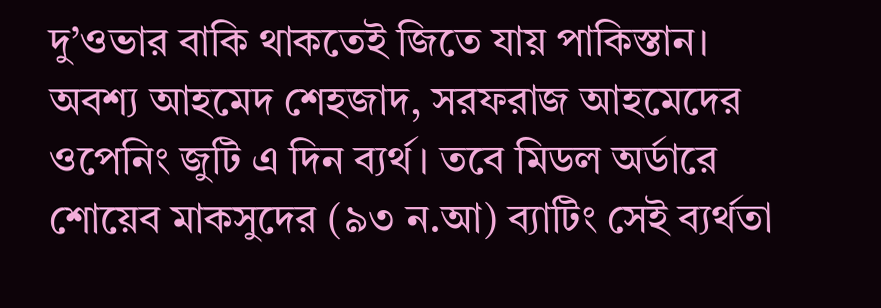দু’ওভার বাকি থাকতেই জিতে যায় পাকিস্তান। অবশ্য আহমেদ শেহজাদ, সরফরাজ আহমেদের ওপেনিং জুটি এ দিন ব্যর্থ। তবে মিডল অর্ডারে শোয়েব মাকসুদের (৯৩ ন.আ) ব্যাটিং সেই ব্যর্থতা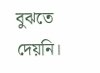বুঝতে দেয়নি।